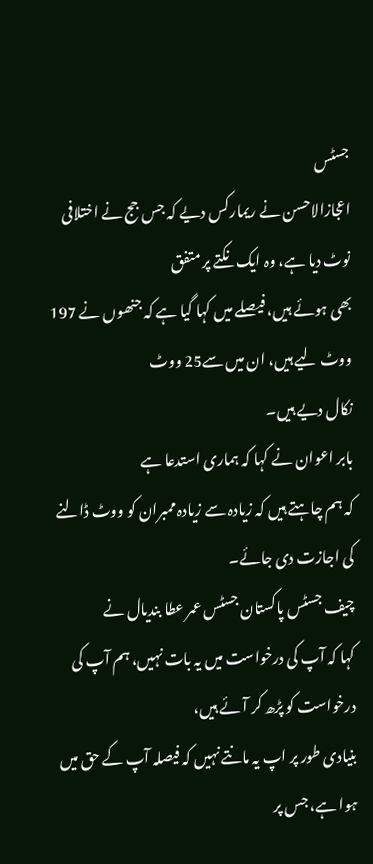جسٹس
اعجازالاحسن نے ریمارکس دیے کہ جس جج نے اختلافی نوٹ دیا ہے، وہ ایک نکتے پر متفق
بھی ہوئے ہیں، فیصلے میں کہا گیا ہے کہ جنھوں نے 197 ووٹ لیے ہیں، ان میں سے25 ووٹ
نکال دیے ہیں۔
بابر اعوان نے کہا کہ ہماری استدعا ہے
کہ ہم چاہتے ہیں کہ زیادہ سے زیادہ ممبران کو ووٹ ڈالنے کی اجازت دی جائے۔
چیف جسٹس پاکستان جسٹس عمر عطا بندیال نے
کہا کہ آپ کی درخواست میں یہ بات نہیں، ہم آپ کی درخواست کو پڑھ کر آئے ہیں،
بنیادی طور پر اپ یہ مانتے نہیں کہ فیصلہ آپ کے حق میں ہوا ہے، جس پر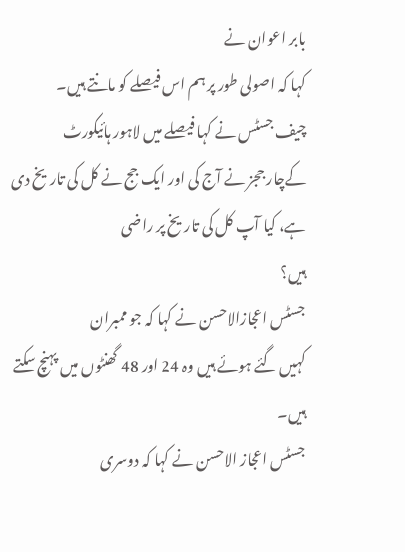بابر اعوان نے
کہا کہ اصولی طور پر ہم اس فیصلے کو مانتے ہیں۔
چیف جسٹس نے کہا فیصلے میں لاہور ہائیکورٹ
کےچار ججز نے آج کی اور ایک جج نے کل کی تاریخ دی ہے، کیا آپ کل کی تاریخ پر راضی
ہیں؟
جسٹس اعجازالاحسن نے کہا کہ جو ممبران
کہیں گئے ہوئے ہیں وہ 24 اور 48 گھنٹوں میں پہنچ سکتے ہیں۔
جسٹس اعجاز الاحسن نے کہا کہ دوسری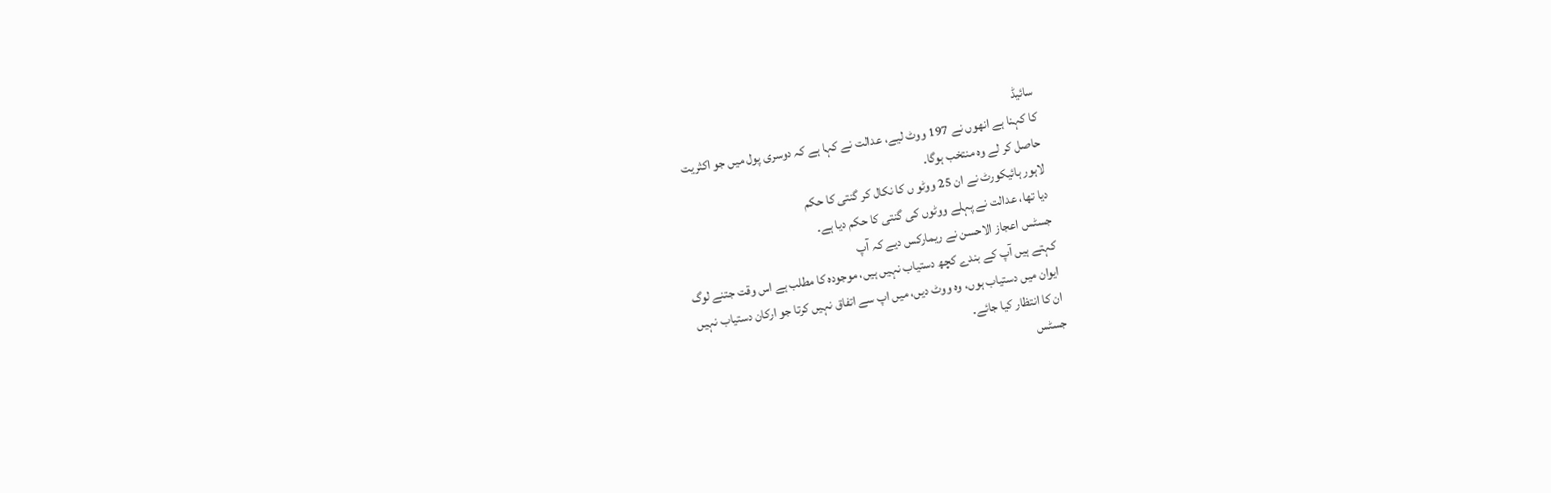سائیڈ
کا کہنا ہے انھوں نے 197 ووٹ لیے، عدالت نے کہا ہے کہ دوسری پول میں جو اکثریت
حاصل کر لے وہ منتخب ہوگا۔
لاہور ہائیکورٹ نے ان 25 ووٹو ں کا نکال کر گنتی کا حکم
دیا تھا، عدالت نے پہلے ووٹوں کی گنتی کا حکم دیا ہے۔
جسٹس اعجاز الاحسن نے ریمارکس دیے کہ آپ
کہتے ہیں آپ کے بندے کچھ دستیاب نہیں ہیں، موجودہ کا مطلب ہے اس وقت جتنے لوگ
ایوان میں دستیاب ہوں، وہ ووٹ دیں، میں اپ سے اتفاق نہیں کرتا جو ارکان دستیاب نہیں
ان کا انتظار کیا جائے۔
جسٹس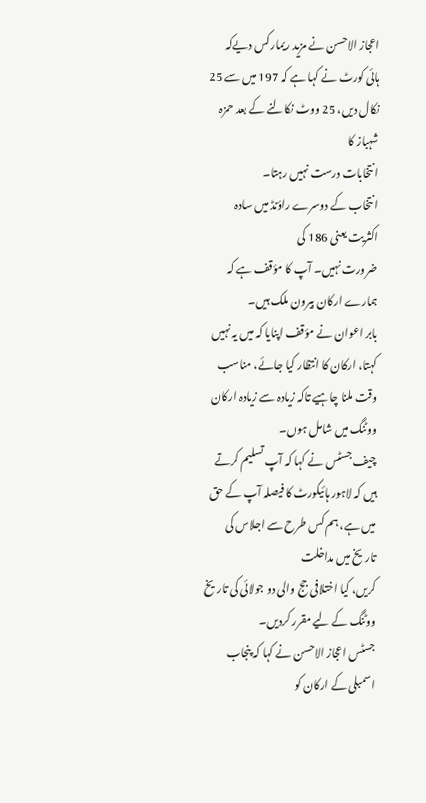اعجاز الاحسن نے مزید ریمارکس دیےکہ
ہائی کورٹ نے کہا ہے کہ 197 میں سے 25 نکال دیں، 25 ووٹ نکالنے کے بعد حمزہ شہباز کا
انتخابات درست نہیں رہتا۔
انتخاب کے دوسرے راؤنڈ میں سادہ اکثریت یعنی 186 کی
ضرورت نہیں۔ آپ کا مؤقف ہے کہ ہمارے ارکان بیرون ملک ہیں۔
بابر اعوان نے مؤقف اپنایا کہ میں یہ نہیں
کہتا، ارکان کا انتظار کیا جائے، مناسب وقت ملنا چاہیے تاکہ زیادہ سے زیادہ ارکان
ووٹنگ میں شامل ہوں۔
چیف جسٹس نے کہا کہ آپ تسلیم کرتے ہیں کہ لاہور ہائیکورٹ کا فیصلہ آپ کے حق میں ہے، ہم کس طرح سے اجلاس کی تاریخ میں مداخلت
کریں، کیا اختلافی جج والی دو جولائی کی تاریخ ووٹنگ کے لیے مقرر کردیں۔
جسٹس اعجاز الاحسن نے کہا کہ پنجاب
اسمبلی کے ارکان کو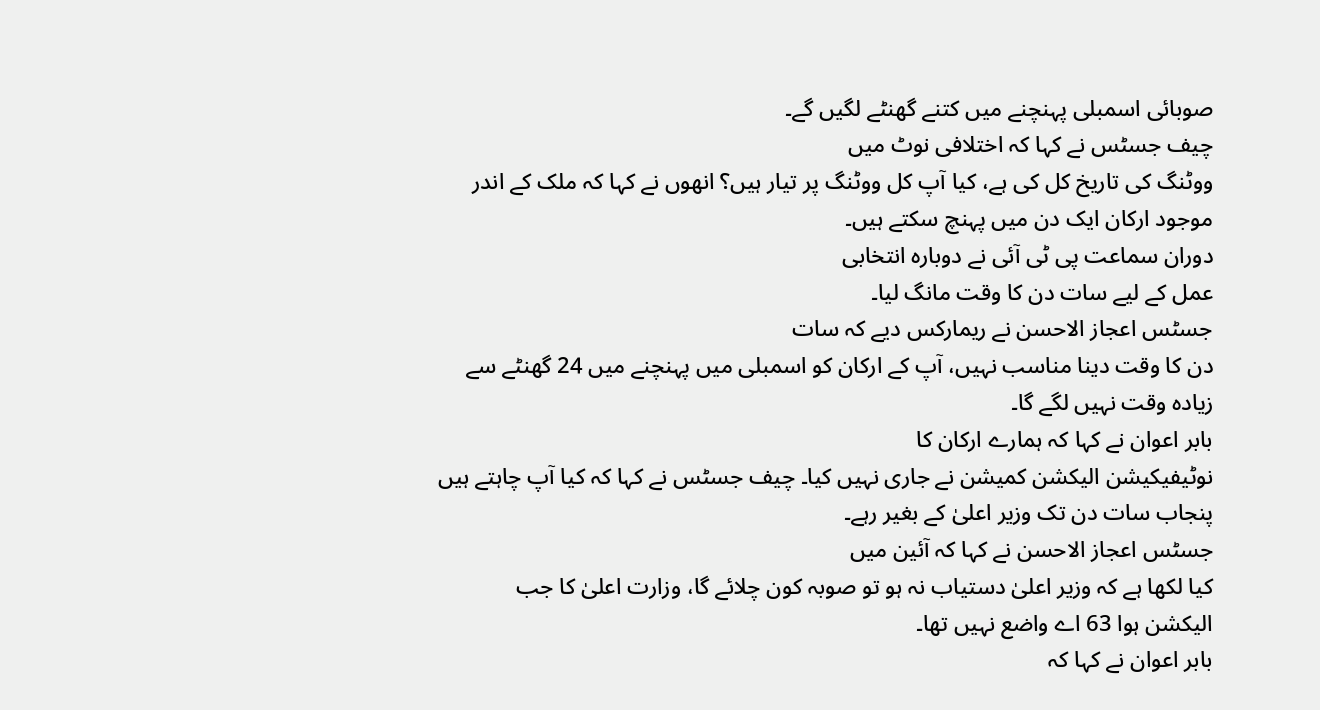صوبائی اسمبلی پہنچنے میں کتنے گھنٹے لگیں گے۔
چیف جسٹس نے کہا کہ اختلافی نوٹ میں
ووٹنگ کی تاریخ کل کی ہے، کیا آپ کل ووٹنگ پر تیار ہیں؟ انھوں نے کہا کہ ملک کے اندر
موجود ارکان ایک دن میں پہنچ سکتے ہیں۔
دوران سماعت پی ٹی آئی نے دوبارہ انتخابی
عمل کے لیے سات دن کا وقت مانگ لیا۔
جسٹس اعجاز الاحسن نے ریمارکس دیے کہ سات
دن کا وقت دینا مناسب نہیں، آپ کے ارکان کو اسمبلی میں پہنچنے میں 24 گھنٹے سے
زیادہ وقت نہیں لگے گا۔
بابر اعوان نے کہا کہ ہمارے ارکان کا
نوٹیفیکیشن الیکشن کمیشن نے جاری نہیں کیا۔ چیف جسٹس نے کہا کہ کیا آپ چاہتے ہیں
پنجاب سات دن تک وزیر اعلیٰ کے بغیر رہے۔
جسٹس اعجاز الاحسن نے کہا کہ آئین میں
کیا لکھا ہے کہ وزیر اعلیٰ دستیاب نہ ہو تو صوبہ کون چلائے گا، وزارت اعلیٰ کا جب
الیکشن ہوا 63 اے واضع نہیں تھا۔
بابر اعوان نے کہا کہ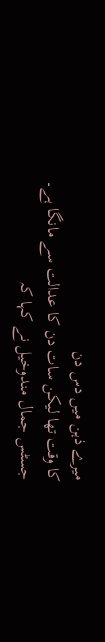میرے ذہن میں دس دن
کا وقت تھا لیکن سات دن کا عدالت سے مانگا ہے۔
جسٹس جمال مندوخیل نے کہا کہ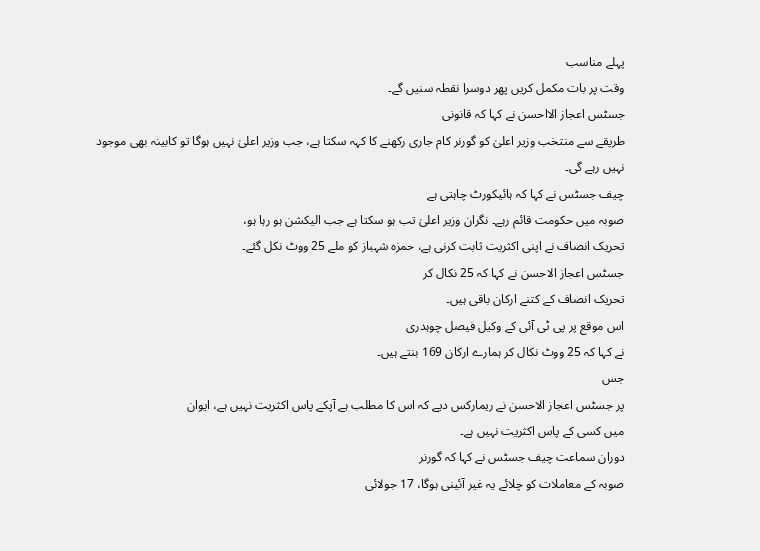پہلے مناسب
وقت پر بات مکمل کریں پھر دوسرا نقطہ سنیں گے۔
جسٹس اعجاز الااحسن نے کہا کہ قانونی
طریقے سے منتخب وزیر اعلیٰ کو گورنر کام جاری رکھنے کا کہہ سکتا ہے، جب وزیر اعلیٰ نہیں ہوگا تو کابینہ بھی موجود نہیں رہے گی۔
چیف جسٹس نے کہا کہ ہائیکورٹ چاہتی ہے
صوبہ میں حکومت قائم رہے۔ نگران وزیر اعلیٰ تب ہو سکتا ہے جب الیکشن ہو رہا ہو،
تحریک انصاف نے اپنی اکثریت ثابت کرنی ہے، حمزہ شہباز کو ملے 25 ووٹ نکل گئے۔
جسٹس اعجاز الاحسن نے کہا کہ 25 نکال کر
تحریک انصاف کے کتنے ارکان باقی ہیں۔
اس موقع پر پی ٹی آئی کے وکیل فیصل چوہدری
نے کہا کہ 25 ووٹ نکال کر ہمارے ارکان 169 بنتے ہیں۔
جس
پر جسٹس اعجاز الاحسن نے ریمارکس دیے کہ اس کا مطلب ہے آپکے پاس اکثریت نہیں ہے، ایوان
میں کسی کے پاس اکثریت نہیں ہے۔
دوران سماعت چیف جسٹس نے کہا کہ گورنر
صوبہ کے معاملات کو چلائے یہ غیر آئینی ہوگا، 17 جولائی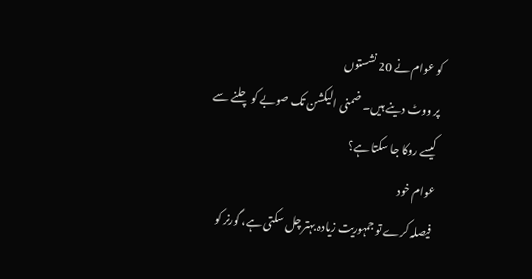کو عوام نے 20 نشستوں
پر ووٹ دینے ہیں۔ ضمنی الیکشن تک صوبے کو چلنے سے کیسے روکا جا سکتا ہے؟
عوام خود
فیصلہ کرے تو جمہوریت زیادہ بہتر چل سکتی ہے، گورنر کو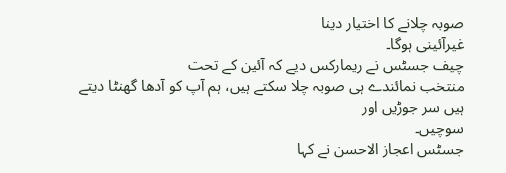صوبہ چلانے کا اختیار دینا
غیرآئینی ہوگا۔
چیف جسٹس نے ریمارکس دیے کہ آئین کے تحت
منتخب نمائندے ہی صوبہ چلا سکتے ہیں، ہم آپ کو آدھا گھنٹا دیتے ہیں سر جوڑیں اور
سوچیں۔
جسٹس اعجاز الاحسن نے کہا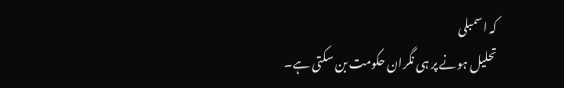کہ اسمبلی
تحلیل ہونے پر ہی نگران حکومت بن سکتی ہے۔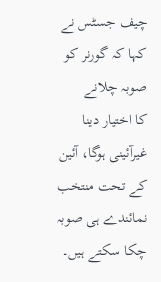چیف جسٹس نے کہا کہ گورنر کو صوبہ چلانے
کا اختیار دینا غیرآئینی ہوگا، آئین کے تحت منتخب نمائندے ہی صوبہ چکا سکتے ہیں۔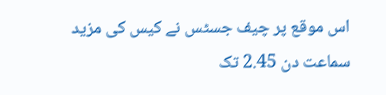اس موقع پر چیف جسٹس نے کیس کی مزید
سماعت دن 2.45 تک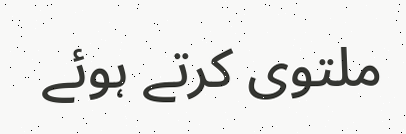ملتوی کرتے ہوئے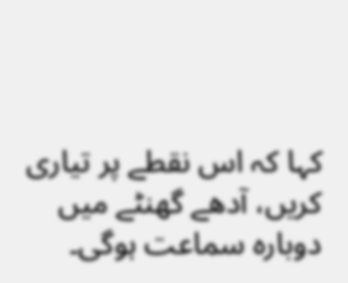کہا کہ اس نقطے پر تیاری کریں، آدھے گھنٹے میں
دوبارہ سماعت ہوگی۔